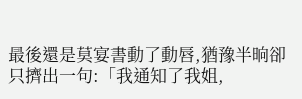最後還是莫宴書動了動唇,猶豫半晌卻只擠出一句:「我通知了我姐,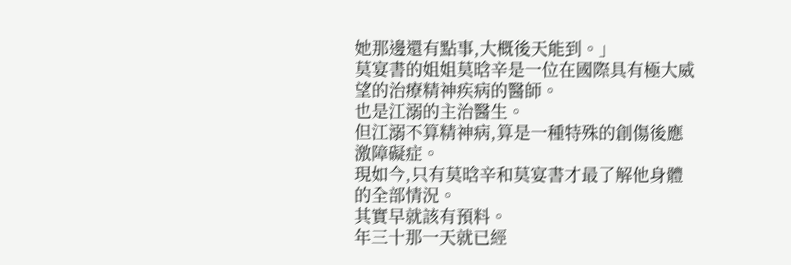她那邊還有點事,大概後天能到。」
莫宴書的姐姐莫晗辛是一位在國際具有極大威望的治療精神疾病的醫師。
也是江溺的主治醫生。
但江溺不算精神病,算是一種特殊的創傷後應激障礙症。
現如今,只有莫晗辛和莫宴書才最了解他身體的全部情況。
其實早就該有預料。
年三十那一天就已經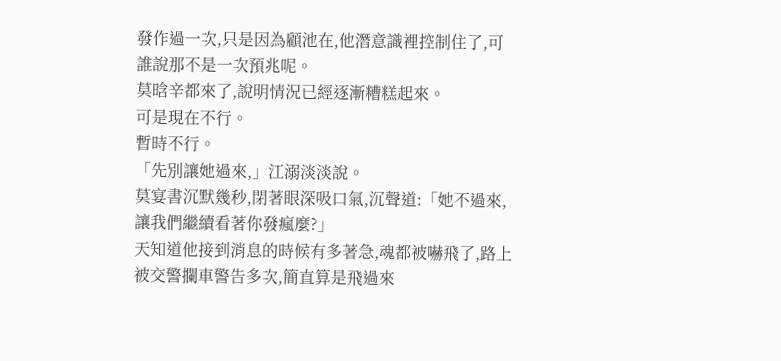發作過一次,只是因為顧池在,他潛意識裡控制住了,可誰說那不是一次預兆呢。
莫晗辛都來了,說明情況已經逐漸糟糕起來。
可是現在不行。
暫時不行。
「先別讓她過來,」江溺淡淡說。
莫宴書沉默幾秒,閉著眼深吸口氣,沉聲道:「她不過來,讓我們繼續看著你發瘋麼?」
天知道他接到消息的時候有多著急,魂都被嚇飛了,路上被交警攔車警告多次,簡直算是飛過來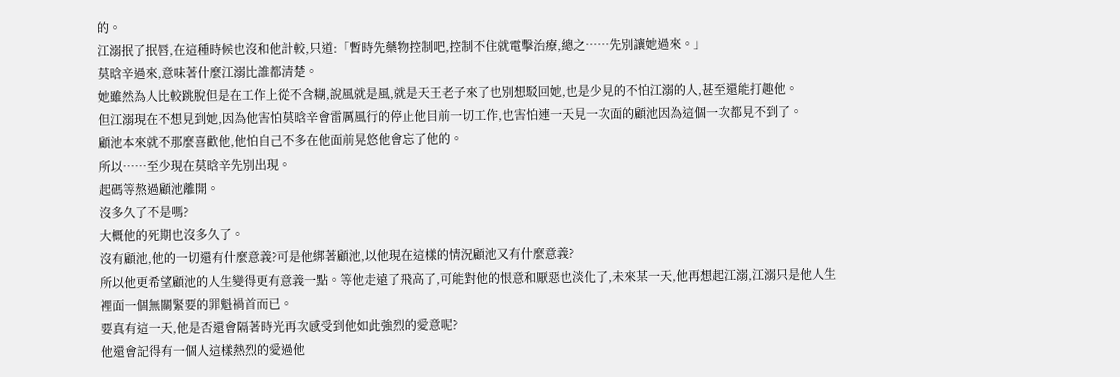的。
江溺抿了抿唇,在這種時候也沒和他計較,只道:「暫時先藥物控制吧,控制不住就電擊治療,總之……先別讓她過來。」
莫晗辛過來,意味著什麼江溺比誰都清楚。
她雖然為人比較跳脫但是在工作上從不含糊,說風就是風,就是天王老子來了也別想駁回她,也是少見的不怕江溺的人,甚至還能打趣他。
但江溺現在不想見到她,因為他害怕莫晗辛會雷厲風行的停止他目前一切工作,也害怕連一天見一次面的顧池因為這個一次都見不到了。
顧池本來就不那麼喜歡他,他怕自己不多在他面前晃悠他會忘了他的。
所以……至少現在莫晗辛先別出現。
起碼等熬過顧池離開。
沒多久了不是嗎?
大概他的死期也沒多久了。
沒有顧池,他的一切還有什麼意義?可是他綁著顧池,以他現在這樣的情況顧池又有什麼意義?
所以他更希望顧池的人生變得更有意義一點。等他走遠了飛高了,可能對他的恨意和厭惡也淡化了,未來某一天,他再想起江溺,江溺只是他人生裡面一個無關緊要的罪魁禍首而已。
要真有這一天,他是否還會隔著時光再次感受到他如此強烈的愛意呢?
他還會記得有一個人這樣熱烈的愛過他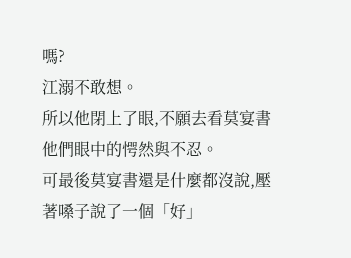嗎?
江溺不敢想。
所以他閉上了眼,不願去看莫宴書他們眼中的愕然與不忍。
可最後莫宴書還是什麼都沒說,壓著嗓子說了一個「好」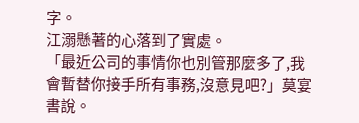字。
江溺懸著的心落到了實處。
「最近公司的事情你也別管那麼多了,我會暫替你接手所有事務,沒意見吧?」莫宴書說。